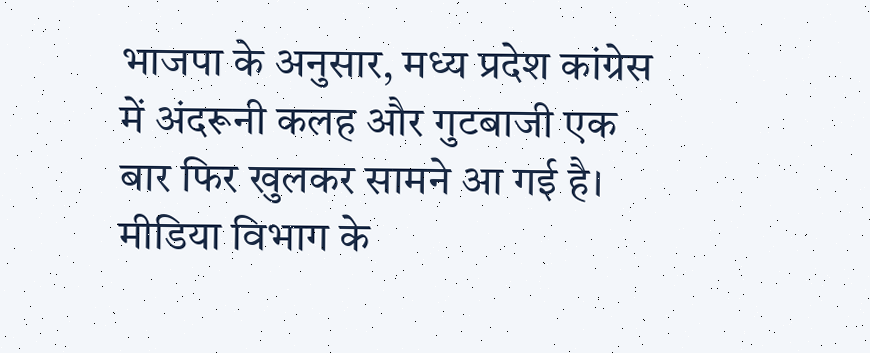भाजपा के अनुसार, मध्य प्रदेश कांग्रेस में अंदरूनी कलह और गुटबाजी एक बार फिर खुलकर सामने आ गई है। मीडिया विभाग के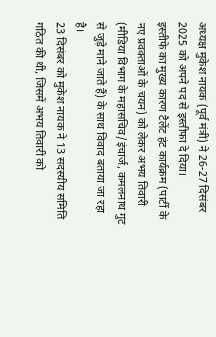अध्यक्ष मुकेश नायक (पूर्व मंत्री) ने 26-27 दिसंबर 2025 को अपने पद से इस्तीफा दे दिया।
इस्तीफे का मुख्य कारण टैलेंट हंट कार्यक्रम (पार्टी के नए प्रवक्ताओं के चयन) को लेकर अभय तिवारी (मीडिया विभाग के महासचिव/इंचार्ज, कमलनाथ गुट से जुड़े माने जाते हैं) के साथ विवाद बताया जा रहा है।
23 दिसंबर को मुकेश नायक ने 13 सदस्यीय समिति गठित की थी, जिसमें अभय तिवारी को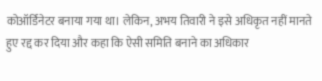कोऑर्डिनेटर बनाया गया था। लेकिन, अभय तिवारी ने इसे अधिकृत नहीं मानते हुए रद्द कर दिया और कहा कि ऐसी समिति बनाने का अधिकार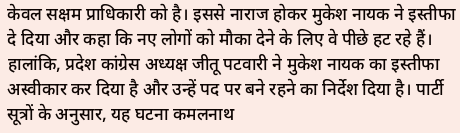केवल सक्षम प्राधिकारी को है। इससे नाराज होकर मुकेश नायक ने इस्तीफा दे दिया और कहा कि नए लोगों को मौका देने के लिए वे पीछे हट रहे हैं।
हालांकि, प्रदेश कांग्रेस अध्यक्ष जीतू पटवारी ने मुकेश नायक का इस्तीफा अस्वीकार कर दिया है और उन्हें पद पर बने रहने का निर्देश दिया है। पार्टी सूत्रों के अनुसार, यह घटना कमलनाथ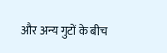और अन्य गुटों के बीच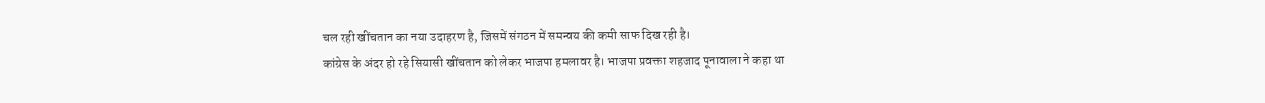चल रही खींचतान का नया उदाहरण है, जिसमें संगठन में समन्वय की कमी साफ दिख रही है।
कांग्रेस के अंदर हो रहे सियासी खींचतान को लेकर भाजपा हमलावर है। भाजपा प्रवक्ता शहजाद पूनावाला ने कहा था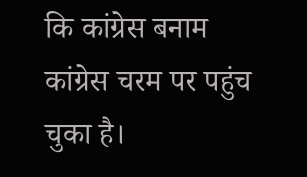कि कांग्रेस बनाम कांग्रेस चरम पर पहुंच चुका है।